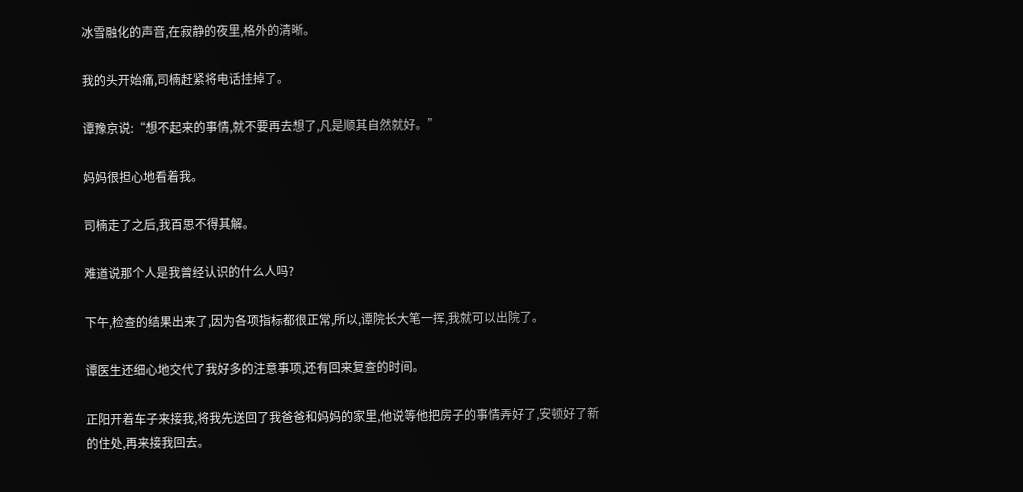冰雪融化的声音,在寂静的夜里,格外的清晰。

我的头开始痛,司楠赶紧将电话挂掉了。

谭豫京说:“想不起来的事情,就不要再去想了,凡是顺其自然就好。”

妈妈很担心地看着我。

司楠走了之后,我百思不得其解。

难道说那个人是我曾经认识的什么人吗?

下午,检查的结果出来了,因为各项指标都很正常,所以,谭院长大笔一挥,我就可以出院了。

谭医生还细心地交代了我好多的注意事项,还有回来复查的时间。

正阳开着车子来接我,将我先送回了我爸爸和妈妈的家里,他说等他把房子的事情弄好了,安顿好了新的住处,再来接我回去。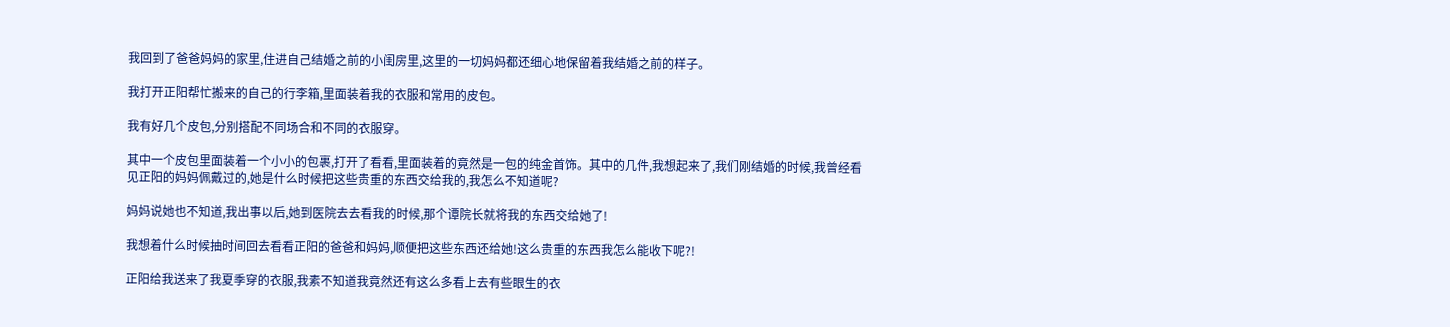我回到了爸爸妈妈的家里,住进自己结婚之前的小闺房里,这里的一切妈妈都还细心地保留着我结婚之前的样子。

我打开正阳帮忙搬来的自己的行李箱,里面装着我的衣服和常用的皮包。

我有好几个皮包,分别搭配不同场合和不同的衣服穿。

其中一个皮包里面装着一个小小的包裹,打开了看看,里面装着的竟然是一包的纯金首饰。其中的几件,我想起来了,我们刚结婚的时候,我曾经看见正阳的妈妈佩戴过的,她是什么时候把这些贵重的东西交给我的,我怎么不知道呢?

妈妈说她也不知道,我出事以后,她到医院去去看我的时候,那个谭院长就将我的东西交给她了!

我想着什么时候抽时间回去看看正阳的爸爸和妈妈,顺便把这些东西还给她!这么贵重的东西我怎么能收下呢?!

正阳给我送来了我夏季穿的衣服,我素不知道我竟然还有这么多看上去有些眼生的衣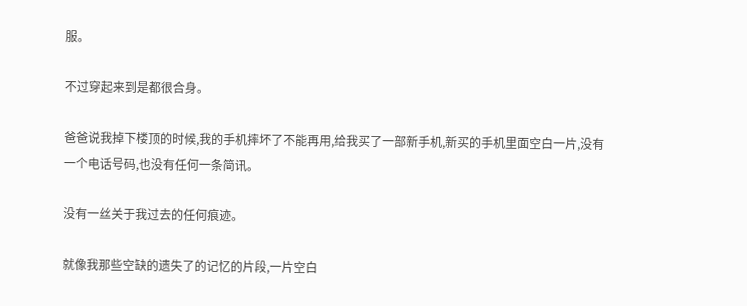服。

不过穿起来到是都很合身。

爸爸说我掉下楼顶的时候,我的手机摔坏了不能再用,给我买了一部新手机,新买的手机里面空白一片,没有一个电话号码,也没有任何一条简讯。

没有一丝关于我过去的任何痕迹。

就像我那些空缺的遗失了的记忆的片段,一片空白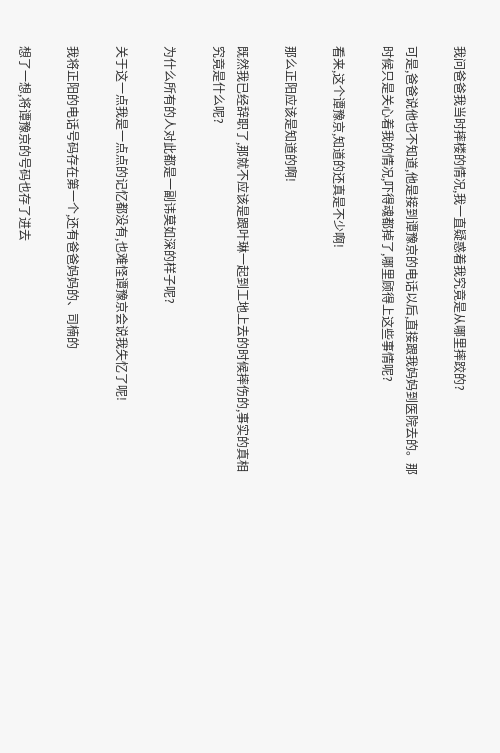我问爸爸我当时摔楼的情况,我一直疑惑着我究竟是从哪里摔跤的?

可是,爸爸说他也不知道,他是接到谭豫京的电话以后,直接跟我妈妈到医院去的。那时候只是关心着我的情况,吓得魂都掉了,哪里顾得上这些事情呢?

看来,这个谭豫京,知道的还真是不少啊!

那么正阳应该是知道的啊!

既然我已经辞职了,那就不应该是跟叶琳一起到工地上去的时候摔伤的,事实的真相究竟是什么呢?

为什么所有的人对此都是一副讳莫如深的样子呢?

关于这一点我是一点点的记忆都没有,也难怪谭豫京会说我失忆了呢!

我将正阳的电话号码存在第一个,还有爸爸妈妈的、司楠的

想了一想,将谭豫京的号码也存了进去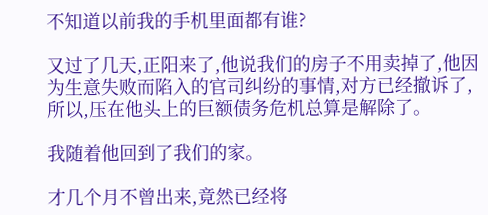不知道以前我的手机里面都有谁?

又过了几天,正阳来了,他说我们的房子不用卖掉了,他因为生意失败而陷入的官司纠纷的事情,对方已经撤诉了,所以,压在他头上的巨额债务危机总算是解除了。

我随着他回到了我们的家。

才几个月不曾出来,竟然已经将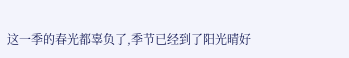这一季的春光都辜负了,季节已经到了阳光晴好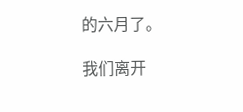的六月了。

我们离开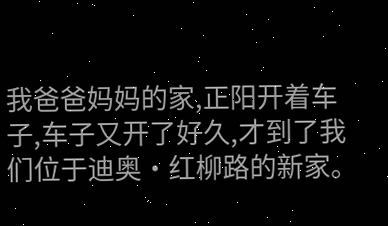我爸爸妈妈的家,正阳开着车子,车子又开了好久,才到了我们位于迪奥·红柳路的新家。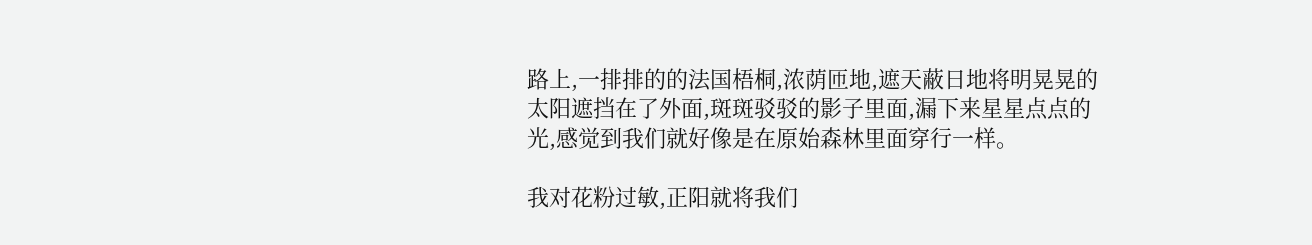路上,一排排的的法国梧桐,浓荫匝地,遮天蔽日地将明晃晃的太阳遮挡在了外面,斑斑驳驳的影子里面,漏下来星星点点的光,感觉到我们就好像是在原始森林里面穿行一样。

我对花粉过敏,正阳就将我们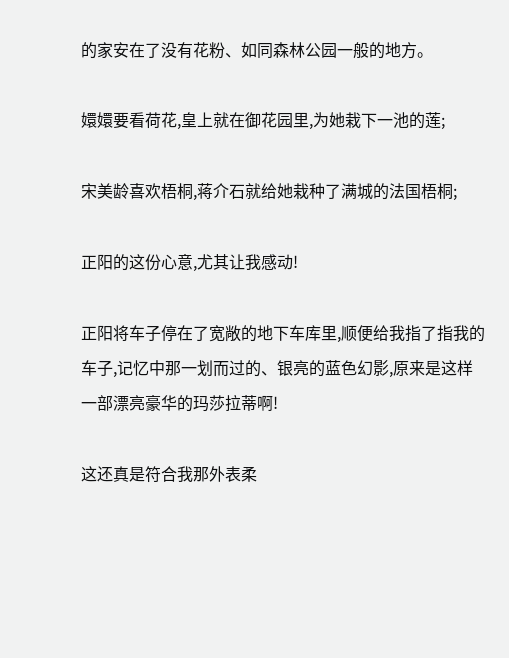的家安在了没有花粉、如同森林公园一般的地方。

嬛嬛要看荷花,皇上就在御花园里,为她栽下一池的莲;

宋美龄喜欢梧桐,蒋介石就给她栽种了满城的法国梧桐;

正阳的这份心意,尤其让我感动!

正阳将车子停在了宽敞的地下车库里,顺便给我指了指我的车子,记忆中那一划而过的、银亮的蓝色幻影,原来是这样一部漂亮豪华的玛莎拉蒂啊!

这还真是符合我那外表柔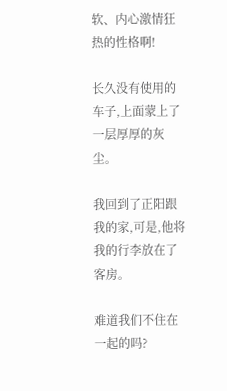软、内心激情狂热的性格啊!

长久没有使用的车子,上面蒙上了一层厚厚的灰尘。

我回到了正阳跟我的家,可是,他将我的行李放在了客房。

难道我们不住在一起的吗?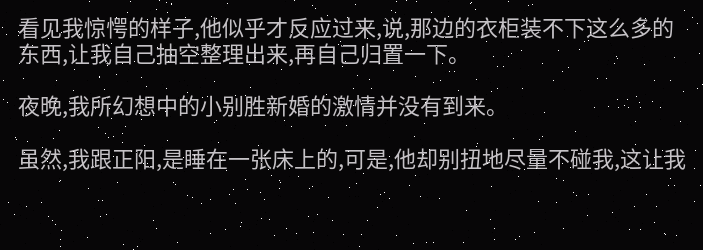看见我惊愕的样子,他似乎才反应过来,说,那边的衣柜装不下这么多的东西,让我自己抽空整理出来,再自己归置一下。

夜晚,我所幻想中的小别胜新婚的激情并没有到来。

虽然,我跟正阳,是睡在一张床上的,可是,他却别扭地尽量不碰我,这让我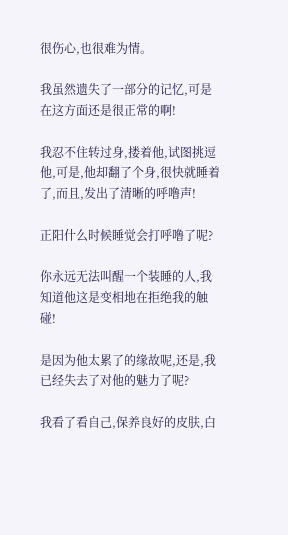很伤心,也很难为情。

我虽然遗失了一部分的记忆,可是在这方面还是很正常的啊!

我忍不住转过身,搂着他,试图挑逗他,可是,他却翻了个身,很快就睡着了,而且,发出了清晰的呼噜声!

正阳什么时候睡觉会打呼噜了呢?

你永远无法叫醒一个装睡的人,我知道他这是变相地在拒绝我的触碰!

是因为他太累了的缘故呢,还是,我已经失去了对他的魅力了呢?

我看了看自己,保养良好的皮肤,白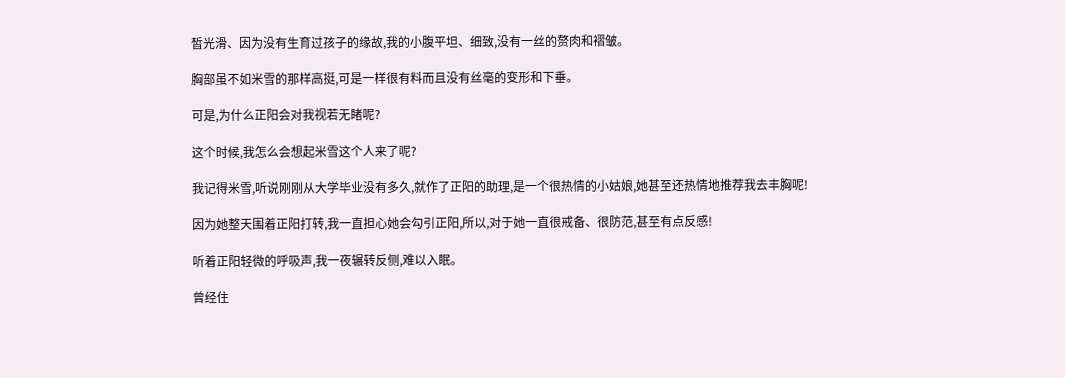皙光滑、因为没有生育过孩子的缘故,我的小腹平坦、细致,没有一丝的赘肉和褶皱。

胸部虽不如米雪的那样高挺,可是一样很有料而且没有丝毫的变形和下垂。

可是,为什么正阳会对我视若无睹呢?

这个时候,我怎么会想起米雪这个人来了呢?

我记得米雪,听说刚刚从大学毕业没有多久,就作了正阳的助理,是一个很热情的小姑娘,她甚至还热情地推荐我去丰胸呢!

因为她整天围着正阳打转,我一直担心她会勾引正阳,所以,对于她一直很戒备、很防范,甚至有点反感!

听着正阳轻微的呼吸声,我一夜辗转反侧,难以入眠。

曾经住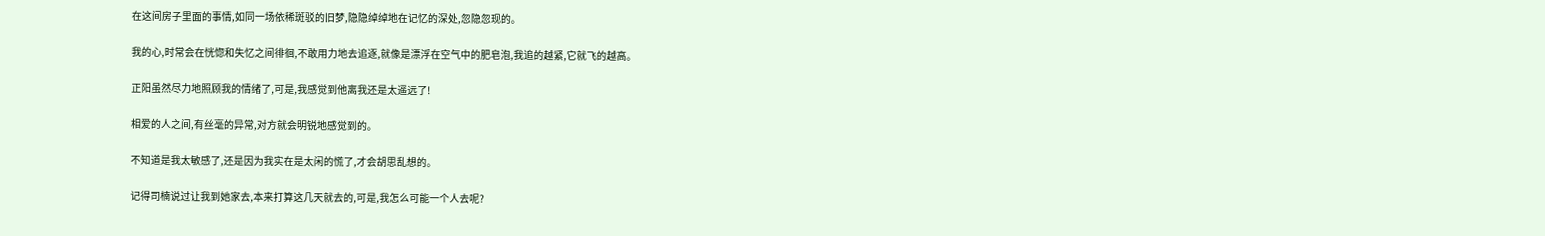在这间房子里面的事情,如同一场依稀斑驳的旧梦,隐隐绰绰地在记忆的深处,忽隐忽现的。

我的心,时常会在恍惚和失忆之间徘徊,不敢用力地去追逐,就像是漂浮在空气中的肥皂泡,我追的越紧,它就飞的越高。

正阳虽然尽力地照顾我的情绪了,可是,我感觉到他离我还是太遥远了!

相爱的人之间,有丝毫的异常,对方就会明锐地感觉到的。

不知道是我太敏感了,还是因为我实在是太闲的慌了,才会胡思乱想的。

记得司楠说过让我到她家去,本来打算这几天就去的,可是,我怎么可能一个人去呢?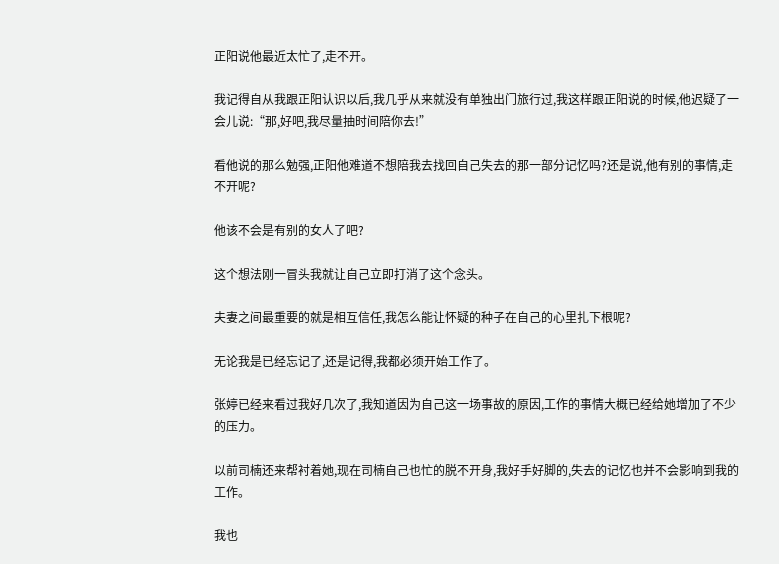正阳说他最近太忙了,走不开。

我记得自从我跟正阳认识以后,我几乎从来就没有单独出门旅行过,我这样跟正阳说的时候,他迟疑了一会儿说:“那,好吧,我尽量抽时间陪你去!”

看他说的那么勉强,正阳他难道不想陪我去找回自己失去的那一部分记忆吗?还是说,他有别的事情,走不开呢?

他该不会是有别的女人了吧?

这个想法刚一冒头我就让自己立即打消了这个念头。

夫妻之间最重要的就是相互信任,我怎么能让怀疑的种子在自己的心里扎下根呢?

无论我是已经忘记了,还是记得,我都必须开始工作了。

张婷已经来看过我好几次了,我知道因为自己这一场事故的原因,工作的事情大概已经给她增加了不少的压力。

以前司楠还来帮衬着她,现在司楠自己也忙的脱不开身,我好手好脚的,失去的记忆也并不会影响到我的工作。

我也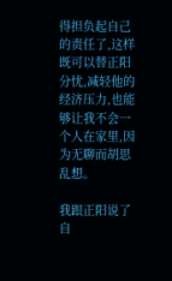得担负起自己的责任了,这样既可以替正阳分忧,减轻他的经济压力,也能够让我不会一个人在家里,因为无聊而胡思乱想。

我跟正阳说了自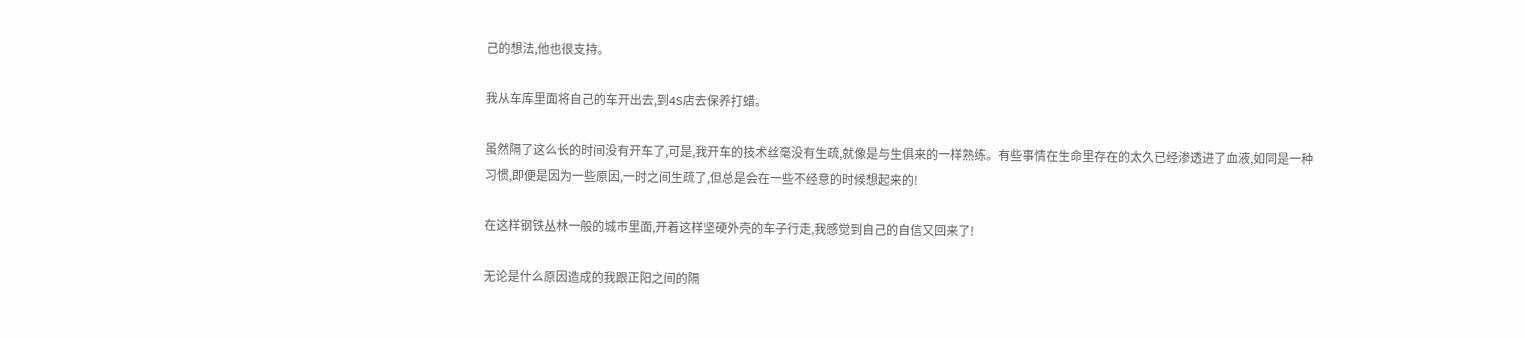己的想法,他也很支持。

我从车库里面将自己的车开出去,到4S店去保养打蜡。

虽然隔了这么长的时间没有开车了,可是,我开车的技术丝毫没有生疏,就像是与生俱来的一样熟练。有些事情在生命里存在的太久已经渗透进了血液,如同是一种习惯,即便是因为一些原因,一时之间生疏了,但总是会在一些不经意的时候想起来的!

在这样钢铁丛林一般的城市里面,开着这样坚硬外壳的车子行走,我感觉到自己的自信又回来了!

无论是什么原因造成的我跟正阳之间的隔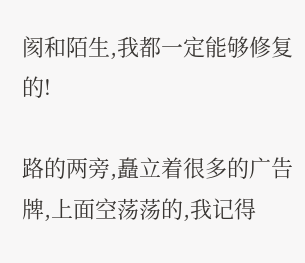阂和陌生,我都一定能够修复的!

路的两旁,矗立着很多的广告牌,上面空荡荡的,我记得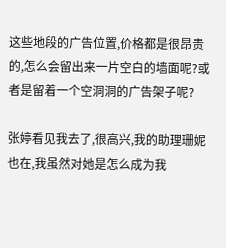这些地段的广告位置,价格都是很昂贵的,怎么会留出来一片空白的墙面呢?或者是留着一个空洞洞的广告架子呢?

张婷看见我去了,很高兴,我的助理珊妮也在,我虽然对她是怎么成为我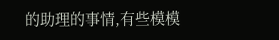的助理的事情,有些模模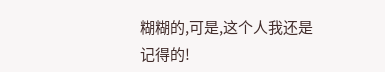糊糊的,可是,这个人我还是记得的!